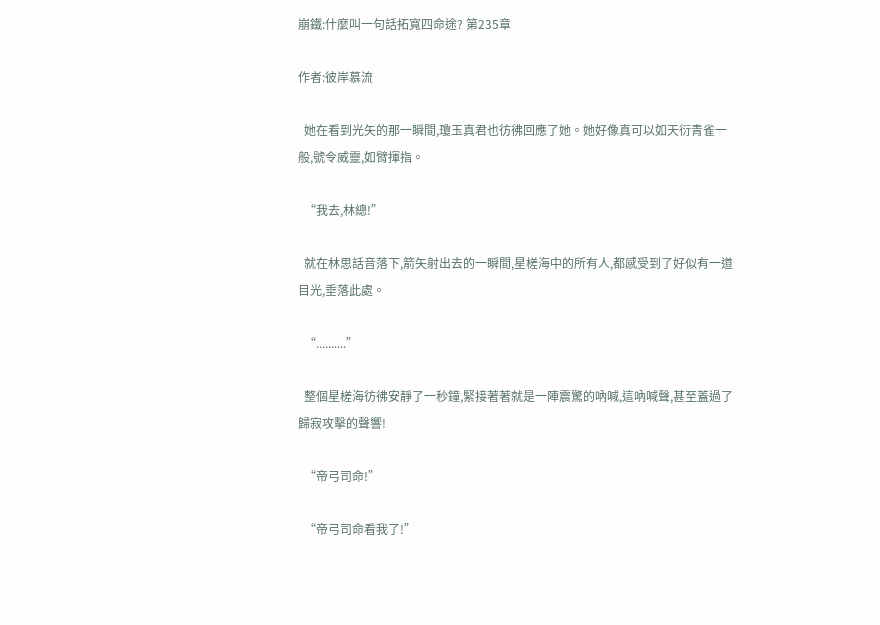崩鐵:什麼叫一句話拓寬四命途? 第235章

作者:彼岸慕流

  她在看到光矢的那一瞬間,瓊玉真君也彷彿回應了她。她好像真可以如天衍青雀一般,號令威靈,如臂揮指。

  “我去,林總!”

  就在林思話音落下,箭矢射出去的一瞬間,星槎海中的所有人,都感受到了好似有一道目光,垂落此處。

  “..........”

  整個星槎海彷彿安靜了一秒鐘,緊接著著就是一陣震驚的吶喊,這吶喊聲,甚至蓋過了歸寂攻擊的聲響!

  “帝弓司命!”

  “帝弓司命看我了!”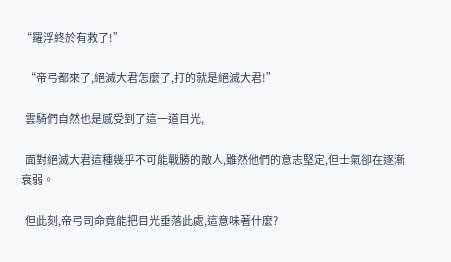“羅浮終於有救了!”

  “帝弓都來了,絕滅大君怎麼了,打的就是絕滅大君!”

  雲騎們自然也是感受到了這一道目光,

  面對絕滅大君這種幾乎不可能戰勝的敵人,雖然他們的意志堅定,但士氣卻在逐漸衰弱。

  但此刻,帝弓司命竟能把目光垂落此處,這意味著什麼?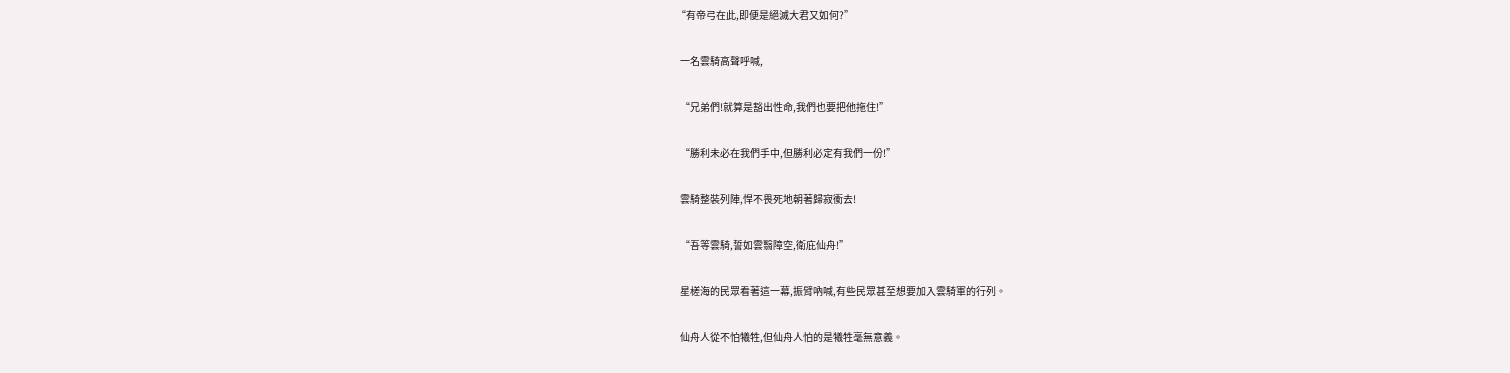“有帝弓在此,即便是絕滅大君又如何?”

  一名雲騎高聲呼喊,

  “兄弟們!就算是豁出性命,我們也要把他拖住!”

  “勝利未必在我們手中,但勝利必定有我們一份!”

  雲騎整裝列陣,悍不畏死地朝著歸寂衝去!

  “吾等雲騎,誓如雲翳障空,衛庇仙舟!”

  星槎海的民眾看著這一幕,振臂吶喊,有些民眾甚至想要加入雲騎軍的行列。

  仙舟人從不怕犧牲,但仙舟人怕的是犧牲毫無意義。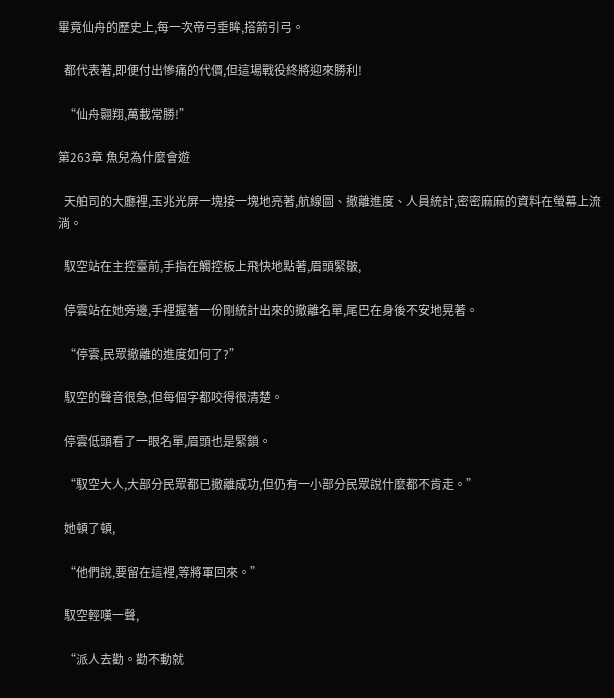畢竟仙舟的歷史上,每一次帝弓垂眸,搭箭引弓。

  都代表著,即便付出慘痛的代價,但這場戰役終將迎來勝利!

  “仙舟翾翔,萬載常勝!”

第263章 魚兒為什麼會遊

  天舶司的大廳裡,玉兆光屏一塊接一塊地亮著,航線圖、撤離進度、人員統計,密密麻麻的資料在螢幕上流淌。

  馭空站在主控臺前,手指在觸控板上飛快地點著,眉頭緊皺,

  停雲站在她旁邊,手裡握著一份剛統計出來的撤離名單,尾巴在身後不安地晃著。

  “停雲,民眾撤離的進度如何了?”

  馭空的聲音很急,但每個字都咬得很清楚。

  停雲低頭看了一眼名單,眉頭也是緊鎖。

  “馭空大人,大部分民眾都已撤離成功,但仍有一小部分民眾說什麼都不肯走。”

  她頓了頓,

  “他們說,要留在這裡,等將軍回來。”

  馭空輕嘆一聲,

  “派人去勸。勸不動就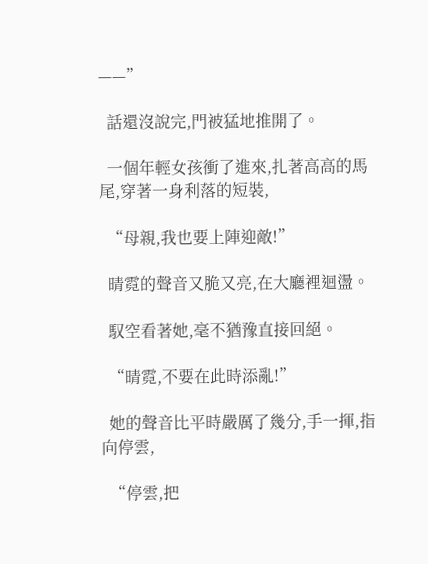——”

  話還沒說完,門被猛地推開了。

  一個年輕女孩衝了進來,扎著高高的馬尾,穿著一身利落的短裝,

  “母親,我也要上陣迎敵!”

  晴霓的聲音又脆又亮,在大廳裡迴盪。

  馭空看著她,毫不猶豫直接回絕。

  “晴霓,不要在此時添亂!”

  她的聲音比平時嚴厲了幾分,手一揮,指向停雲,

  “停雲,把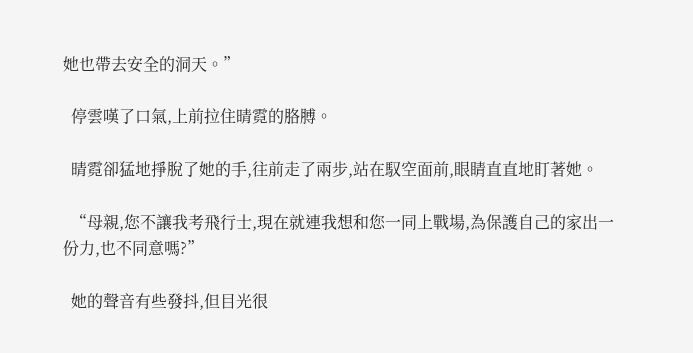她也帶去安全的洞天。”

  停雲嘆了口氣,上前拉住晴霓的胳膊。

  晴霓卻猛地掙脫了她的手,往前走了兩步,站在馭空面前,眼睛直直地盯著她。

  “母親,您不讓我考飛行士,現在就連我想和您一同上戰場,為保護自己的家出一份力,也不同意嗎?”

  她的聲音有些發抖,但目光很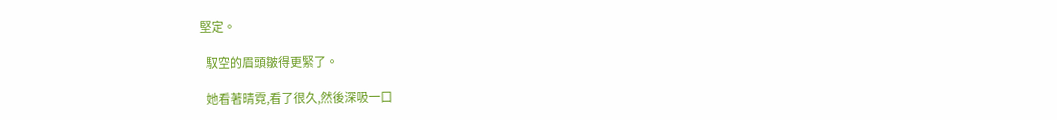堅定。

  馭空的眉頭皺得更緊了。

  她看著晴霓,看了很久,然後深吸一口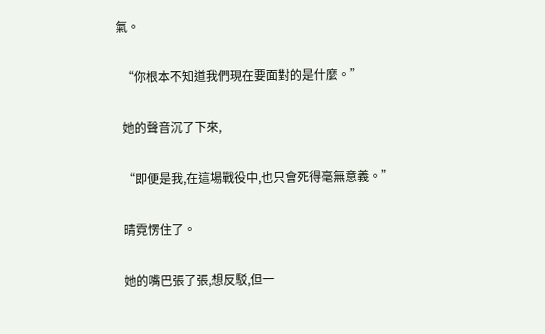氣。

  “你根本不知道我們現在要面對的是什麼。”

  她的聲音沉了下來,

  “即便是我,在這場戰役中,也只會死得毫無意義。”

  晴霓愣住了。

  她的嘴巴張了張,想反駁,但一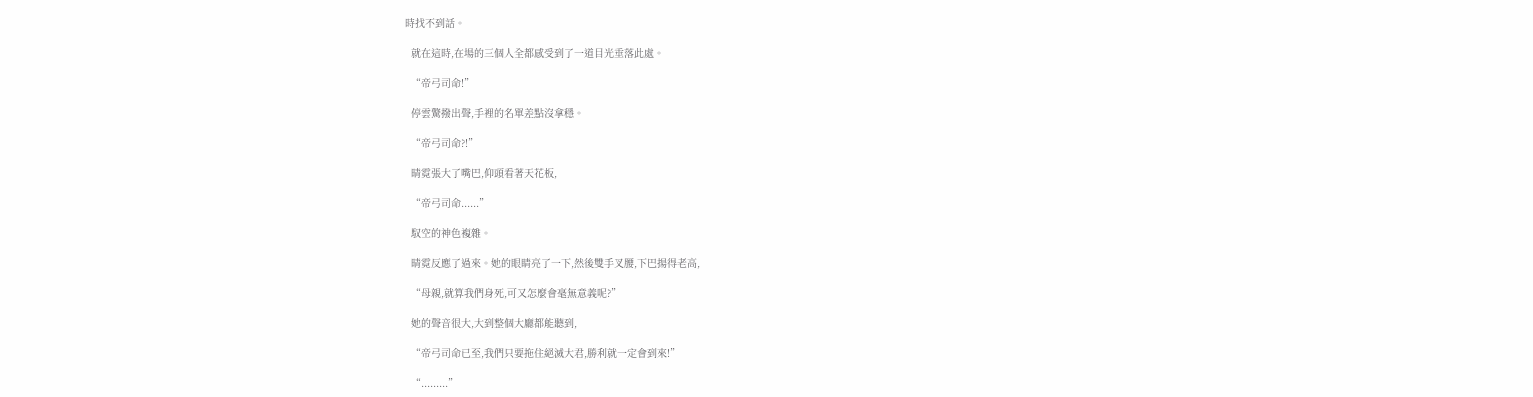時找不到話。

  就在這時,在場的三個人全都感受到了一道目光垂落此處。

  “帝弓司命!”

  停雲驚撥出聲,手裡的名單差點沒拿穩。

  “帝弓司命?!”

  晴霓張大了嘴巴,仰頭看著天花板,

  “帝弓司命......”

  馭空的神色複雜。

  晴霓反應了過來。她的眼睛亮了一下,然後雙手叉腰,下巴揚得老高,

  “母親,就算我們身死,可又怎麼會毫無意義呢?”

  她的聲音很大,大到整個大廳都能聽到,

  “帝弓司命已至,我們只要拖住絕滅大君,勝利就一定會到來!”

  “.........”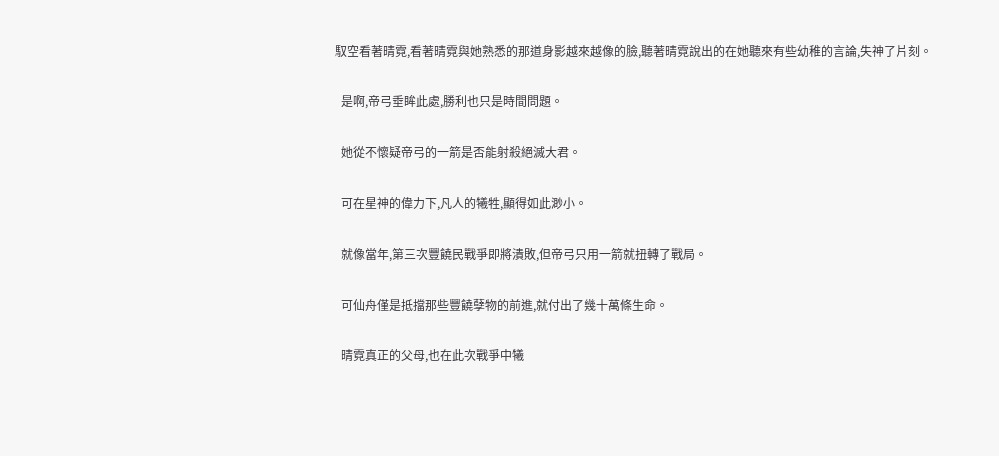馭空看著晴霓,看著晴霓與她熟悉的那道身影越來越像的臉,聽著晴霓說出的在她聽來有些幼稚的言論,失神了片刻。

  是啊,帝弓垂眸此處,勝利也只是時間問題。

  她從不懷疑帝弓的一箭是否能射殺絕滅大君。

  可在星神的偉力下,凡人的犧牲,顯得如此渺小。

  就像當年,第三次豐饒民戰爭即將潰敗,但帝弓只用一箭就扭轉了戰局。

  可仙舟僅是抵擋那些豐饒孽物的前進,就付出了幾十萬條生命。

  晴霓真正的父母,也在此次戰爭中犧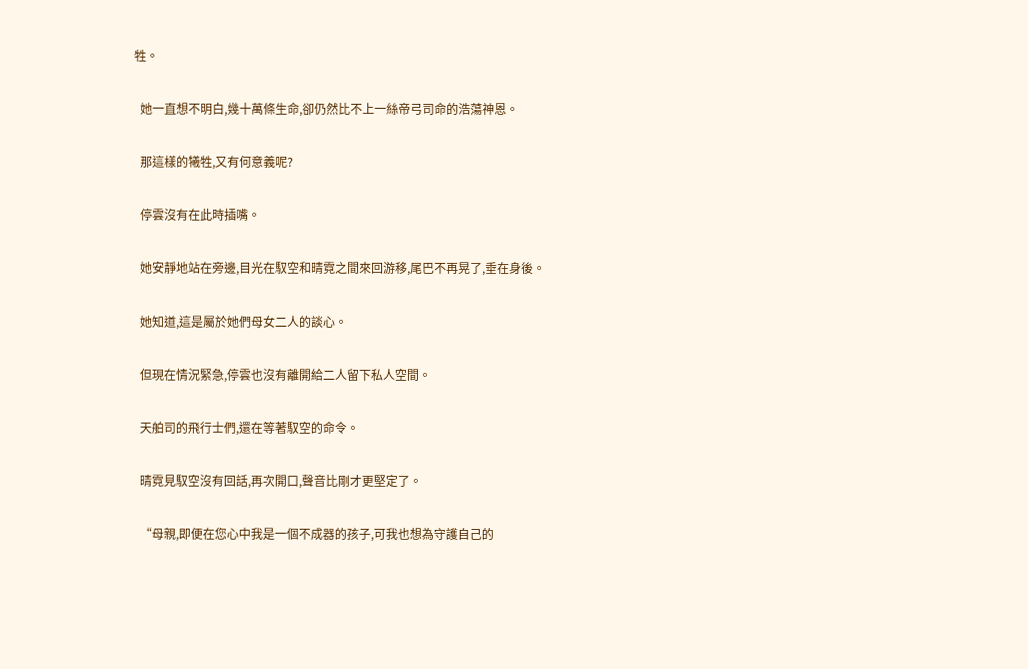牲。

  她一直想不明白,幾十萬條生命,卻仍然比不上一絲帝弓司命的浩蕩神恩。

  那這樣的犧牲,又有何意義呢?

  停雲沒有在此時插嘴。

  她安靜地站在旁邊,目光在馭空和晴霓之間來回游移,尾巴不再晃了,垂在身後。

  她知道,這是屬於她們母女二人的談心。

  但現在情況緊急,停雲也沒有離開給二人留下私人空間。

  天舶司的飛行士們,還在等著馭空的命令。

  晴霓見馭空沒有回話,再次開口,聲音比剛才更堅定了。

  “母親,即便在您心中我是一個不成器的孩子,可我也想為守護自己的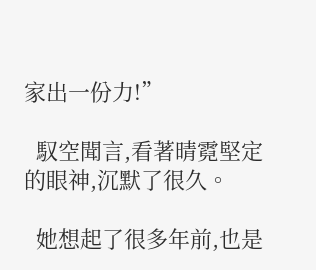家出一份力!”

  馭空聞言,看著晴霓堅定的眼神,沉默了很久。

  她想起了很多年前,也是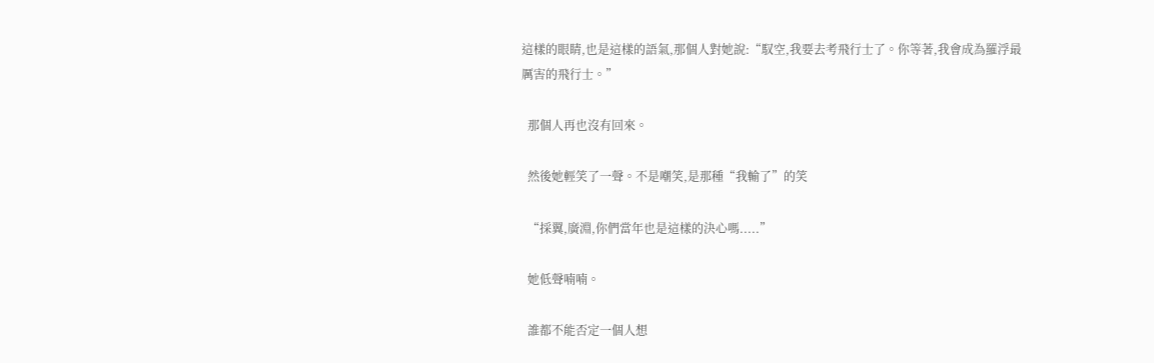這樣的眼睛,也是這樣的語氣,那個人對她說:“馭空,我要去考飛行士了。你等著,我會成為羅浮最厲害的飛行士。”

  那個人再也沒有回來。

  然後她輕笑了一聲。不是嘲笑,是那種“我輸了”的笑

  “採翼,廣淵,你們當年也是這樣的決心嗎.....”

  她低聲喃喃。

  誰都不能否定一個人想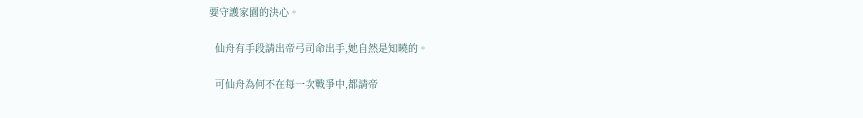要守護家園的決心。

  仙舟有手段請出帝弓司命出手,她自然是知曉的。

  可仙舟為何不在每一次戰爭中,都請帝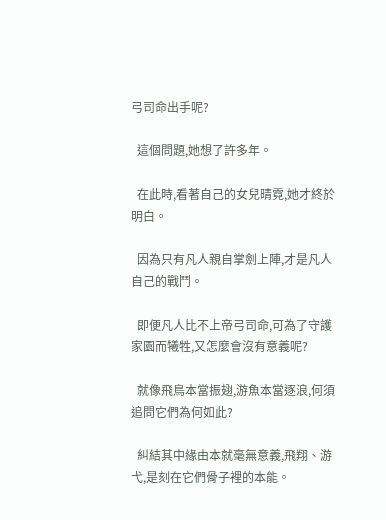弓司命出手呢?

  這個問題,她想了許多年。

  在此時,看著自己的女兒晴霓,她才終於明白。

  因為只有凡人親自掌劍上陣,才是凡人自己的戰鬥。

  即便凡人比不上帝弓司命,可為了守護家園而犧牲,又怎麼會沒有意義呢?

  就像飛鳥本當振翅,游魚本當逐浪,何須追問它們為何如此?

  糾結其中緣由本就毫無意義,飛翔、游弋,是刻在它們骨子裡的本能。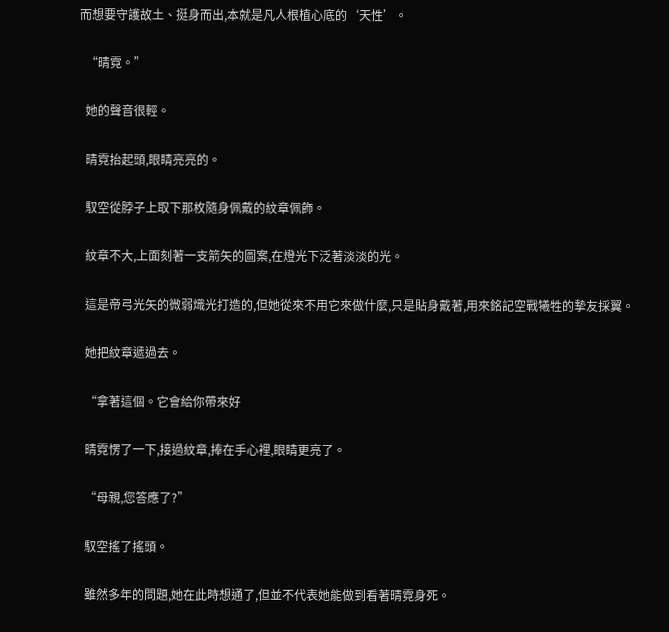而想要守護故土、挺身而出,本就是凡人根植心底的‘天性’。

  “晴霓。”

  她的聲音很輕。

  晴霓抬起頭,眼睛亮亮的。

  馭空從脖子上取下那枚隨身佩戴的紋章佩飾。

  紋章不大,上面刻著一支箭矢的圖案,在燈光下泛著淡淡的光。

  這是帝弓光矢的微弱熾光打造的,但她從來不用它來做什麼,只是貼身戴著,用來銘記空戰犧牲的摯友採翼。

  她把紋章遞過去。

  “拿著這個。它會給你帶來好

  晴霓愣了一下,接過紋章,捧在手心裡,眼睛更亮了。

  “母親,您答應了?”

  馭空搖了搖頭。

  雖然多年的問題,她在此時想通了,但並不代表她能做到看著晴霓身死。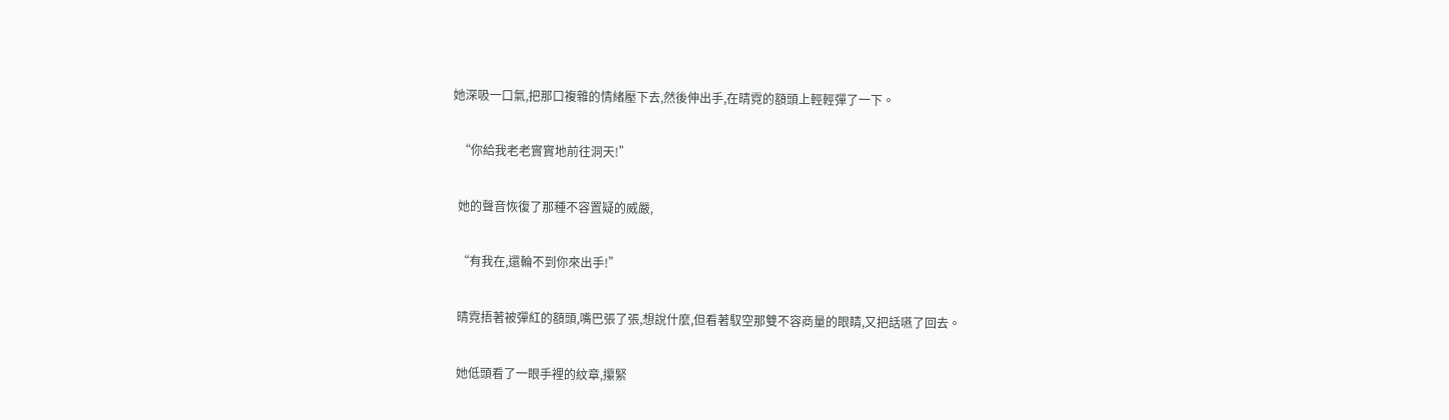她深吸一口氣,把那口複雜的情緒壓下去,然後伸出手,在晴霓的額頭上輕輕彈了一下。

  “你給我老老實實地前往洞天!”

  她的聲音恢復了那種不容置疑的威嚴,

  “有我在,還輪不到你來出手!”

  晴霓捂著被彈紅的額頭,嘴巴張了張,想說什麼,但看著馭空那雙不容商量的眼睛,又把話嚥了回去。

  她低頭看了一眼手裡的紋章,攥緊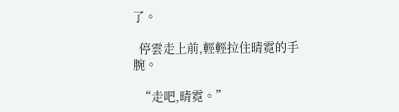了。

  停雲走上前,輕輕拉住晴霓的手腕。

  “走吧,晴霓。”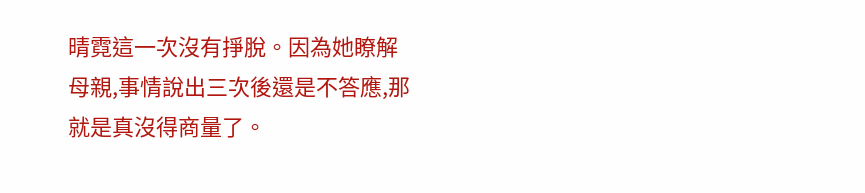晴霓這一次沒有掙脫。因為她瞭解母親,事情說出三次後還是不答應,那就是真沒得商量了。